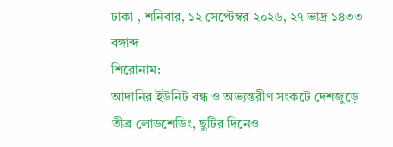ঢাকা , শনিবার, ১২ সেপ্টেম্বর ২০২৬, ২৭ ভাদ্র ১৪৩৩ বঙ্গাব্দ
শিরোনাম:
আদানির ইউনিট বন্ধ ও অভ্যন্তরীণ সংকটে দেশজুড়ে তীব্র লোডশেডিং, ছুটির দিনেও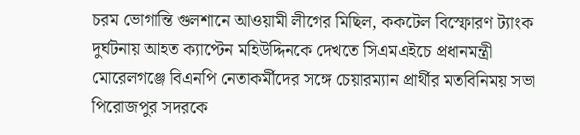চরম ভোগান্তি গুলশানে আওয়ামী লীগের মিছিল, ককটেল বিস্ফোরণ ট্যাংক দুর্ঘটনায় আহত ক্যাপ্টেন মহিউদ্দিনকে দেখতে সিএমএইচে প্রধানমন্ত্রী মোরেলগঞ্জে বিএনপি নেতাকর্মীদের সঙ্গে চেয়ারম্যান প্রার্থীর মতবিনিময় সভা পিরোজপুর সদরকে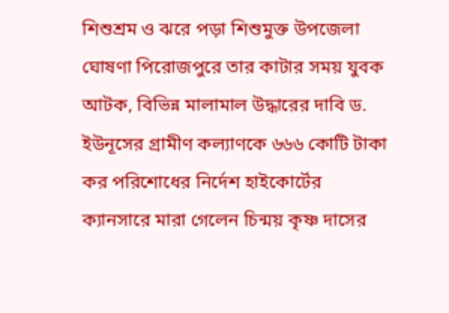শিশুশ্রম ও ঝরে পড়া শিশুমুক্ত উপজেলা ঘোষণা পিরোজপুরে তার কাটার সময় যুবক আটক, বিভিন্ন মালামাল উদ্ধারের দাবি ড. ইউনূসের গ্রামীণ কল্যাণকে ৬৬৬ কোটি টাকা কর পরিশোধের নির্দেশ হাইকোর্টের ক্যানসারে মারা গেলেন চিন্ময় কৃষ্ণ দাসের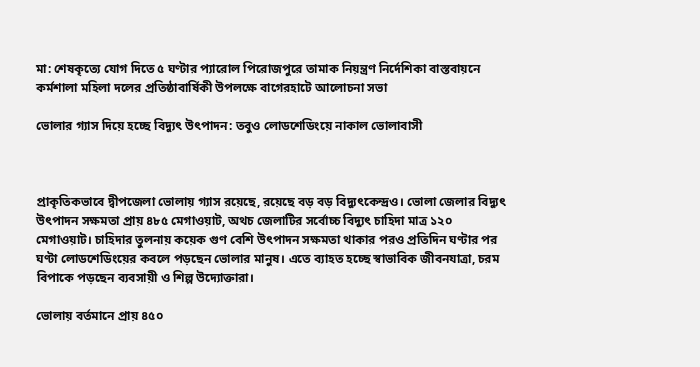মা: শেষকৃত্যে যোগ দিতে ৫ ঘণ্টার প্যারোল পিরোজপুরে তামাক নিয়ন্ত্রণ নির্দেশিকা বাস্তবায়নে কর্মশালা মহিলা দলের প্রতিষ্ঠাবার্ষিকী উপলক্ষে বাগেরহাটে আলোচনা সভা

ভোলার গ্যাস দিয়ে হচ্ছে বিদ্যুৎ উৎপাদন: তবুও লোডশেডিংয়ে নাকাল ভোলাবাসী



প্রাকৃতিকভাবে দ্বীপজেলা ভোলায় গ্যাস রয়েছে, রয়েছে বড় বড় বিদ্যুৎকেন্দ্রও। ভোলা জেলার বিদ্যুৎ উৎপাদন সক্ষমতা প্রায় ৪৮৫ মেগাওয়াট, অথচ জেলাটির সর্বোচ্চ বিদ্যুৎ চাহিদা মাত্র ১২০ মেগাওয়াট। চাহিদার তুলনায় কয়েক গুণ বেশি উৎপাদন সক্ষমতা থাকার পরও প্রতিদিন ঘণ্টার পর ঘণ্টা লোডশেডিংয়ের কবলে পড়ছেন ভোলার মানুষ। এতে ব্যাহত হচ্ছে স্বাভাবিক জীবনযাত্রা, চরম বিপাকে পড়ছেন ব্যবসায়ী ও শিল্প উদ্যোক্তারা।

ভোলায় বর্তমানে প্রায় ৪৫০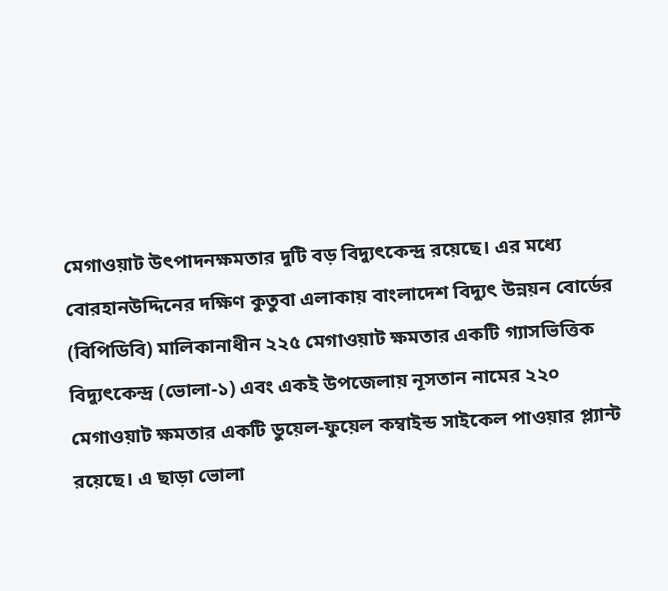মেগাওয়াট উৎপাদনক্ষমতার দুটি বড় বিদ্যুৎকেন্দ্র রয়েছে। এর মধ্যে বোরহানউদ্দিনের দক্ষিণ কুতুবা এলাকায় বাংলাদেশ বিদ্যুৎ উন্নয়ন বোর্ডের (বিপিডিবি) মালিকানাধীন ২২৫ মেগাওয়াট ক্ষমতার একটি গ্যাসভিত্তিক বিদ্যুৎকেন্দ্র (ভোলা-১) এবং একই উপজেলায় নূসতান নামের ২২০ মেগাওয়াট ক্ষমতার একটি ডুয়েল-ফুয়েল কম্বাইন্ড সাইকেল পাওয়ার প্ল্যান্ট রয়েছে। এ ছাড়া ভোলা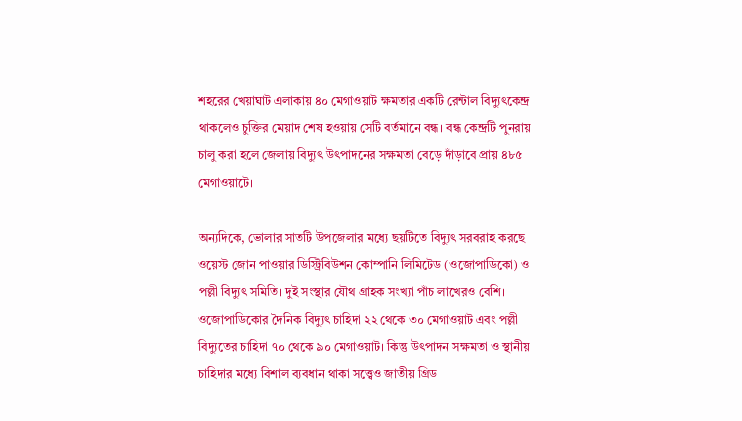শহরের খেয়াঘাট এলাকায় ৪০ মেগাওয়াট ক্ষমতার একটি রেন্টাল বিদ্যুৎকেন্দ্র থাকলেও চুক্তির মেয়াদ শেষ হওয়ায় সেটি বর্তমানে বন্ধ। বন্ধ কেন্দ্রটি পুনরায় চালু করা হলে জেলায় বিদ্যুৎ উৎপাদনের সক্ষমতা বেড়ে দাঁড়াবে প্রায় ৪৮৫ মেগাওয়াটে।

অন্যদিকে, ভোলার সাতটি উপজেলার মধ্যে ছয়টিতে বিদ্যুৎ সরবরাহ করছে ওয়েস্ট জোন পাওয়ার ডিস্ট্রিবিউশন কোম্পানি লিমিটেড (ওজোপাডিকো) ও পল্লী বিদ্যুৎ সমিতি। দুই সংস্থার যৌথ গ্রাহক সংখ্যা পাঁচ লাখেরও বেশি। ওজোপাডিকোর দৈনিক বিদ্যুৎ চাহিদা ২২ থেকে ৩০ মেগাওয়াট এবং পল্লী বিদ্যুতের চাহিদা ৭০ থেকে ৯০ মেগাওয়াট। কিন্তু উৎপাদন সক্ষমতা ও স্থানীয় চাহিদার মধ্যে বিশাল ব্যবধান থাকা সত্ত্বেও জাতীয় গ্রিড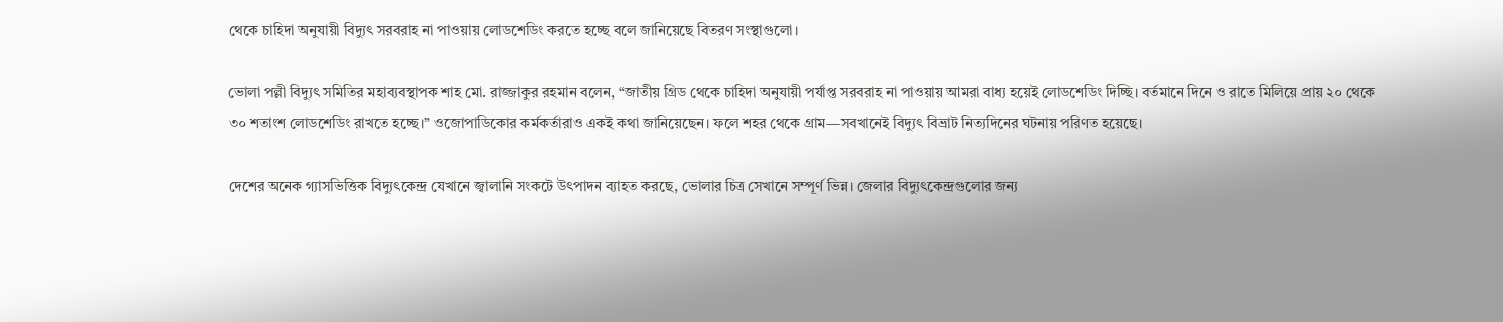থেকে চাহিদা অনুযায়ী বিদ্যুৎ সরবরাহ না পাওয়ায় লোডশেডিং করতে হচ্ছে বলে জানিয়েছে বিতরণ সংস্থাগুলো।

ভোলা পল্লী বিদ্যুৎ সমিতির মহাব্যবস্থাপক শাহ মো. রাজ্জাকুর রহমান বলেন, “জাতীয় গ্রিড থেকে চাহিদা অনুযায়ী পর্যাপ্ত সরবরাহ না পাওয়ায় আমরা বাধ্য হয়েই লোডশেডিং দিচ্ছি। বর্তমানে দিনে ও রাতে মিলিয়ে প্রায় ২০ থেকে ৩০ শতাংশ লোডশেডিং রাখতে হচ্ছে।” ওজোপাডিকোর কর্মকর্তারাও একই কথা জানিয়েছেন। ফলে শহর থেকে গ্রাম—সবখানেই বিদ্যুৎ বিভ্রাট নিত্যদিনের ঘটনায় পরিণত হয়েছে।

দেশের অনেক গ্যাসভিত্তিক বিদ্যুৎকেন্দ্র যেখানে জ্বালানি সংকটে উৎপাদন ব্যাহত করছে, ভোলার চিত্র সেখানে সম্পূর্ণ ভিন্ন। জেলার বিদ্যুৎকেন্দ্রগুলোর জন্য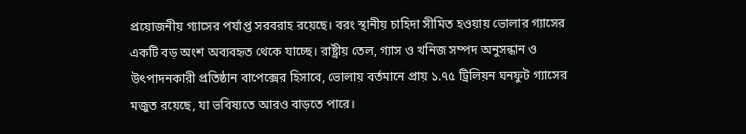প্রয়োজনীয় গ্যাসের পর্যাপ্ত সরবরাহ রয়েছে। বরং স্থানীয় চাহিদা সীমিত হওয়ায় ভোলার গ্যাসের একটি বড় অংশ অব্যবহৃত থেকে যাচ্ছে। রাষ্ট্রীয় তেল, গ্যাস ও খনিজ সম্পদ অনুসন্ধান ও উৎপাদনকারী প্রতিষ্ঠান বাপেক্সের হিসাবে, ভোলায় বর্তমানে প্রায় ১.৭৫ ট্রিলিয়ন ঘনফুট গ্যাসের মজুত রয়েছে, যা ভবিষ্যতে আরও বাড়তে পারে।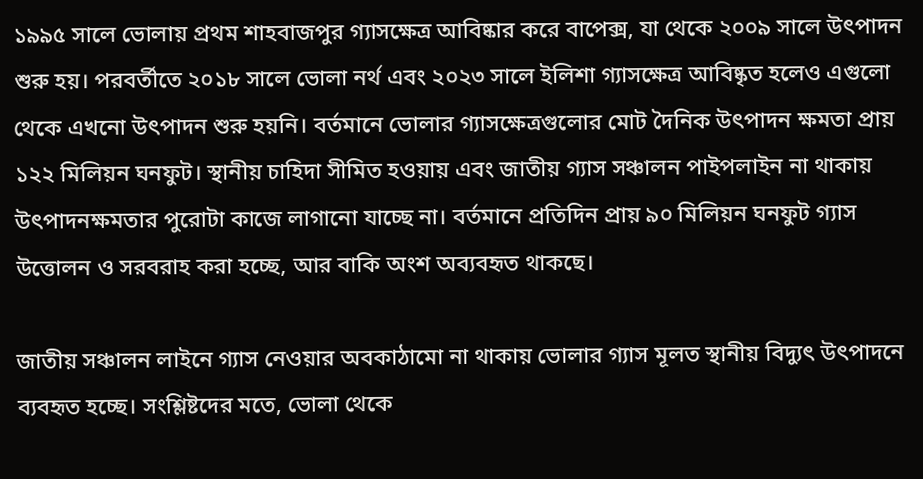১৯৯৫ সালে ভোলায় প্রথম শাহবাজপুর গ্যাসক্ষেত্র আবিষ্কার করে বাপেক্স, যা থেকে ২০০৯ সালে উৎপাদন শুরু হয়। পরবর্তীতে ২০১৮ সালে ভোলা নর্থ এবং ২০২৩ সালে ইলিশা গ্যাসক্ষেত্র আবিষ্কৃত হলেও এগুলো থেকে এখনো উৎপাদন শুরু হয়নি। বর্তমানে ভোলার গ্যাসক্ষেত্রগুলোর মোট দৈনিক উৎপাদন ক্ষমতা প্রায় ১২২ মিলিয়ন ঘনফুট। স্থানীয় চাহিদা সীমিত হওয়ায় এবং জাতীয় গ্যাস সঞ্চালন পাইপলাইন না থাকায় উৎপাদনক্ষমতার পুরোটা কাজে লাগানো যাচ্ছে না। বর্তমানে প্রতিদিন প্রায় ৯০ মিলিয়ন ঘনফুট গ্যাস উত্তোলন ও সরবরাহ করা হচ্ছে, আর বাকি অংশ অব্যবহৃত থাকছে।

জাতীয় সঞ্চালন লাইনে গ্যাস নেওয়ার অবকাঠামো না থাকায় ভোলার গ্যাস মূলত স্থানীয় বিদ্যুৎ উৎপাদনে ব্যবহৃত হচ্ছে। সংশ্লিষ্টদের মতে, ভোলা থেকে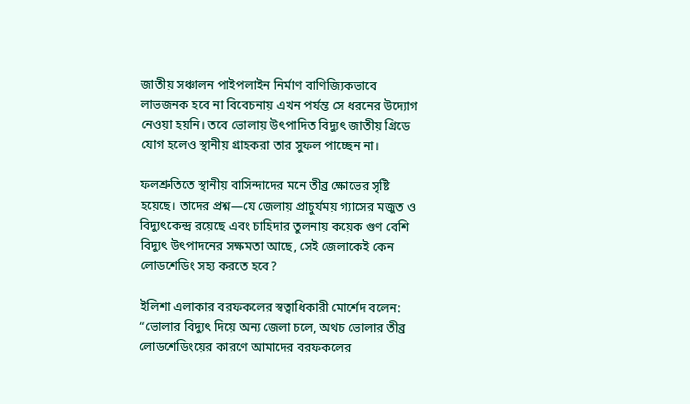জাতীয় সঞ্চালন পাইপলাইন নির্মাণ বাণিজ্যিকভাবে লাভজনক হবে না বিবেচনায় এখন পর্যন্ত সে ধরনের উদ্যোগ নেওয়া হয়নি। তবে ভোলায় উৎপাদিত বিদ্যুৎ জাতীয় গ্রিডে যোগ হলেও স্থানীয় গ্রাহকরা তার সুফল পাচ্ছেন না।

ফলশ্রুতিতে স্থানীয় বাসিন্দাদের মনে তীব্র ক্ষোভের সৃষ্টি হয়েছে। তাদের প্রশ্ন—যে জেলায় প্রাচুর্যময় গ্যাসের মজুত ও বিদ্যুৎকেন্দ্র রয়েছে এবং চাহিদার তুলনায় কয়েক গুণ বেশি বিদ্যুৎ উৎপাদনের সক্ষমতা আছে, সেই জেলাকেই কেন লোডশেডিং সহ্য করতে হবে?

ইলিশা এলাকার বরফকলের স্বত্বাধিকারী মোর্শেদ বলেন: “ভোলার বিদ্যুৎ দিয়ে অন্য জেলা চলে, অথচ ভোলার তীব্র লোডশেডিংয়ের কারণে আমাদের বরফকলের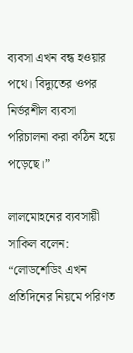ব্যবসা এখন বন্ধ হওয়ার পথে। বিদ্যুতের ওপর নির্ভরশীল ব্যবসা পরিচালনা করা কঠিন হয়ে পড়েছে।”

লালমোহনের ব্যবসায়ী সাকিল বলেন: “লোডশেডিং এখন প্রতিদিনের নিয়মে পরিণত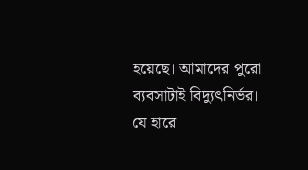হয়েছে। আমাদের পুরো ব্যবসাটাই বিদ্যুৎনির্ভর। যে হারে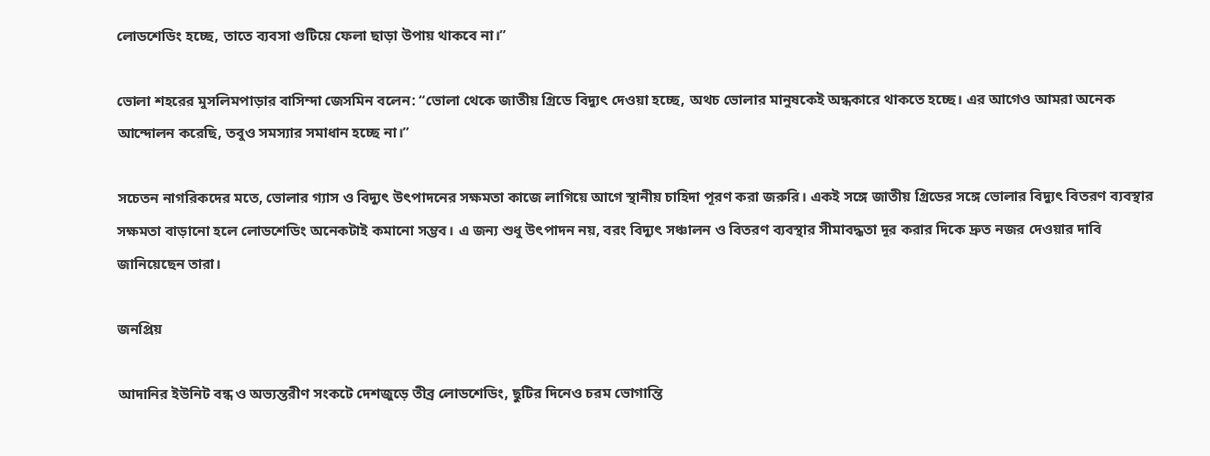লোডশেডিং হচ্ছে, তাতে ব্যবসা গুটিয়ে ফেলা ছাড়া উপায় থাকবে না।”

ভোলা শহরের মুসলিমপাড়ার বাসিন্দা জেসমিন বলেন: “ভোলা থেকে জাতীয় গ্রিডে বিদ্যুৎ দেওয়া হচ্ছে, অথচ ভোলার মানুষকেই অন্ধকারে থাকতে হচ্ছে। এর আগেও আমরা অনেক আন্দোলন করেছি, তবুও সমস্যার সমাধান হচ্ছে না।”

সচেতন নাগরিকদের মতে, ভোলার গ্যাস ও বিদ্যুৎ উৎপাদনের সক্ষমতা কাজে লাগিয়ে আগে স্থানীয় চাহিদা পূরণ করা জরুরি। একই সঙ্গে জাতীয় গ্রিডের সঙ্গে ভোলার বিদ্যুৎ বিতরণ ব্যবস্থার সক্ষমতা বাড়ানো হলে লোডশেডিং অনেকটাই কমানো সম্ভব। এ জন্য শুধু উৎপাদন নয়, বরং বিদ্যুৎ সঞ্চালন ও বিতরণ ব্যবস্থার সীমাবদ্ধতা দূর করার দিকে দ্রুত নজর দেওয়ার দাবি জানিয়েছেন তারা।

জনপ্রিয়

আদানির ইউনিট বন্ধ ও অভ্যন্তরীণ সংকটে দেশজুড়ে তীব্র লোডশেডিং, ছুটির দিনেও চরম ভোগান্তি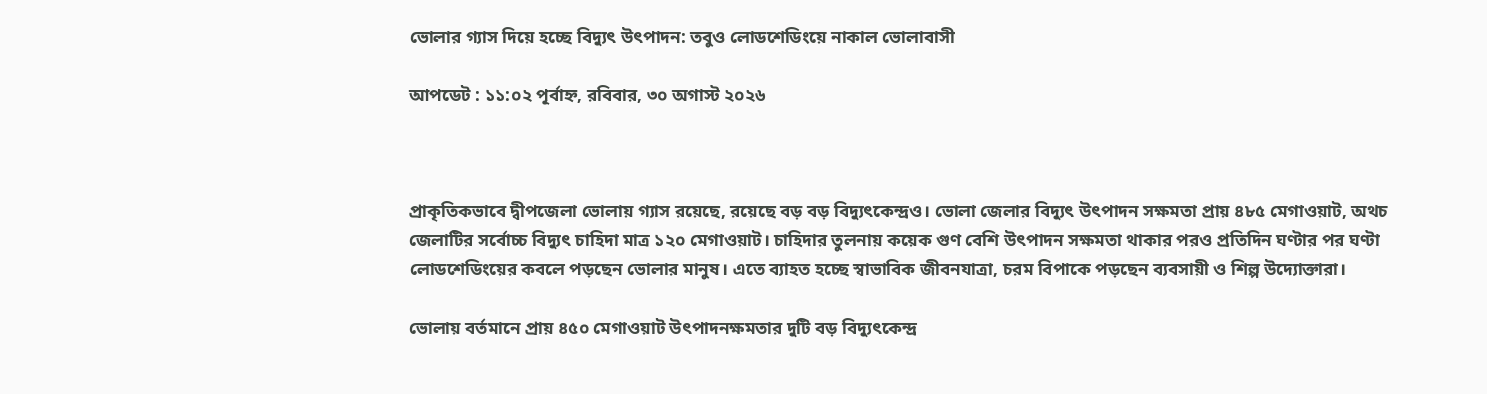ভোলার গ্যাস দিয়ে হচ্ছে বিদ্যুৎ উৎপাদন: তবুও লোডশেডিংয়ে নাকাল ভোলাবাসী

আপডেট : ১১:০২ পূর্বাহ্ন, রবিবার, ৩০ অগাস্ট ২০২৬



প্রাকৃতিকভাবে দ্বীপজেলা ভোলায় গ্যাস রয়েছে, রয়েছে বড় বড় বিদ্যুৎকেন্দ্রও। ভোলা জেলার বিদ্যুৎ উৎপাদন সক্ষমতা প্রায় ৪৮৫ মেগাওয়াট, অথচ জেলাটির সর্বোচ্চ বিদ্যুৎ চাহিদা মাত্র ১২০ মেগাওয়াট। চাহিদার তুলনায় কয়েক গুণ বেশি উৎপাদন সক্ষমতা থাকার পরও প্রতিদিন ঘণ্টার পর ঘণ্টা লোডশেডিংয়ের কবলে পড়ছেন ভোলার মানুষ। এতে ব্যাহত হচ্ছে স্বাভাবিক জীবনযাত্রা, চরম বিপাকে পড়ছেন ব্যবসায়ী ও শিল্প উদ্যোক্তারা।

ভোলায় বর্তমানে প্রায় ৪৫০ মেগাওয়াট উৎপাদনক্ষমতার দুটি বড় বিদ্যুৎকেন্দ্র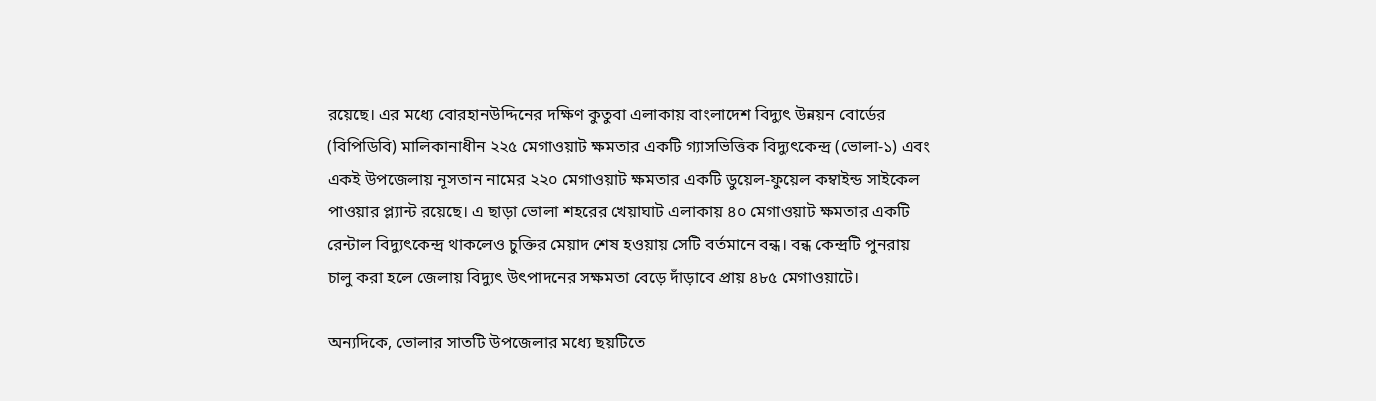রয়েছে। এর মধ্যে বোরহানউদ্দিনের দক্ষিণ কুতুবা এলাকায় বাংলাদেশ বিদ্যুৎ উন্নয়ন বোর্ডের (বিপিডিবি) মালিকানাধীন ২২৫ মেগাওয়াট ক্ষমতার একটি গ্যাসভিত্তিক বিদ্যুৎকেন্দ্র (ভোলা-১) এবং একই উপজেলায় নূসতান নামের ২২০ মেগাওয়াট ক্ষমতার একটি ডুয়েল-ফুয়েল কম্বাইন্ড সাইকেল পাওয়ার প্ল্যান্ট রয়েছে। এ ছাড়া ভোলা শহরের খেয়াঘাট এলাকায় ৪০ মেগাওয়াট ক্ষমতার একটি রেন্টাল বিদ্যুৎকেন্দ্র থাকলেও চুক্তির মেয়াদ শেষ হওয়ায় সেটি বর্তমানে বন্ধ। বন্ধ কেন্দ্রটি পুনরায় চালু করা হলে জেলায় বিদ্যুৎ উৎপাদনের সক্ষমতা বেড়ে দাঁড়াবে প্রায় ৪৮৫ মেগাওয়াটে।

অন্যদিকে, ভোলার সাতটি উপজেলার মধ্যে ছয়টিতে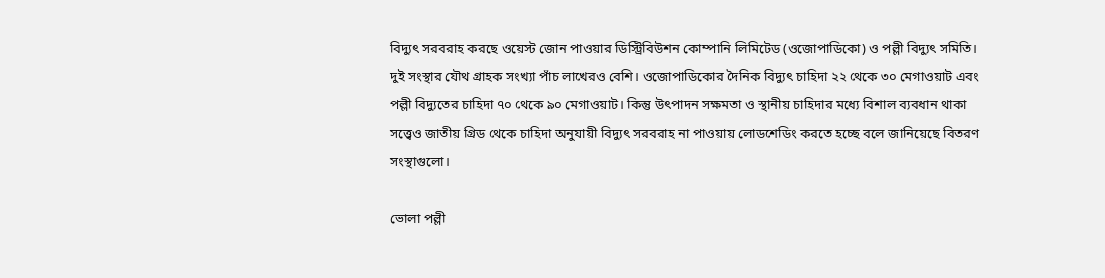বিদ্যুৎ সরবরাহ করছে ওয়েস্ট জোন পাওয়ার ডিস্ট্রিবিউশন কোম্পানি লিমিটেড (ওজোপাডিকো) ও পল্লী বিদ্যুৎ সমিতি। দুই সংস্থার যৌথ গ্রাহক সংখ্যা পাঁচ লাখেরও বেশি। ওজোপাডিকোর দৈনিক বিদ্যুৎ চাহিদা ২২ থেকে ৩০ মেগাওয়াট এবং পল্লী বিদ্যুতের চাহিদা ৭০ থেকে ৯০ মেগাওয়াট। কিন্তু উৎপাদন সক্ষমতা ও স্থানীয় চাহিদার মধ্যে বিশাল ব্যবধান থাকা সত্ত্বেও জাতীয় গ্রিড থেকে চাহিদা অনুযায়ী বিদ্যুৎ সরবরাহ না পাওয়ায় লোডশেডিং করতে হচ্ছে বলে জানিয়েছে বিতরণ সংস্থাগুলো।

ভোলা পল্লী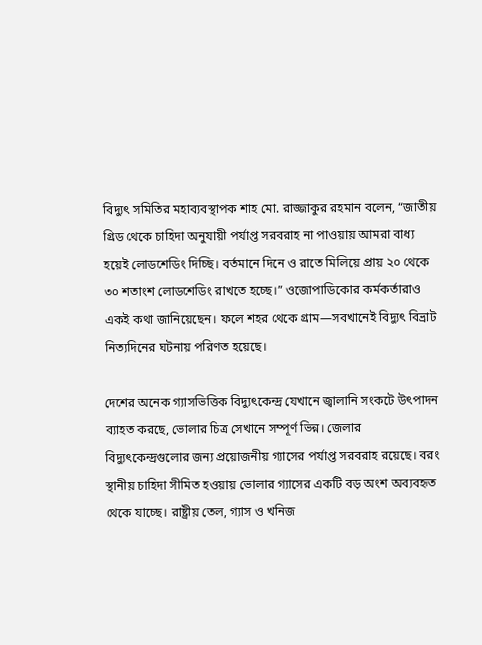বিদ্যুৎ সমিতির মহাব্যবস্থাপক শাহ মো. রাজ্জাকুর রহমান বলেন, “জাতীয় গ্রিড থেকে চাহিদা অনুযায়ী পর্যাপ্ত সরবরাহ না পাওয়ায় আমরা বাধ্য হয়েই লোডশেডিং দিচ্ছি। বর্তমানে দিনে ও রাতে মিলিয়ে প্রায় ২০ থেকে ৩০ শতাংশ লোডশেডিং রাখতে হচ্ছে।” ওজোপাডিকোর কর্মকর্তারাও একই কথা জানিয়েছেন। ফলে শহর থেকে গ্রাম—সবখানেই বিদ্যুৎ বিভ্রাট নিত্যদিনের ঘটনায় পরিণত হয়েছে।

দেশের অনেক গ্যাসভিত্তিক বিদ্যুৎকেন্দ্র যেখানে জ্বালানি সংকটে উৎপাদন ব্যাহত করছে, ভোলার চিত্র সেখানে সম্পূর্ণ ভিন্ন। জেলার বিদ্যুৎকেন্দ্রগুলোর জন্য প্রয়োজনীয় গ্যাসের পর্যাপ্ত সরবরাহ রয়েছে। বরং স্থানীয় চাহিদা সীমিত হওয়ায় ভোলার গ্যাসের একটি বড় অংশ অব্যবহৃত থেকে যাচ্ছে। রাষ্ট্রীয় তেল, গ্যাস ও খনিজ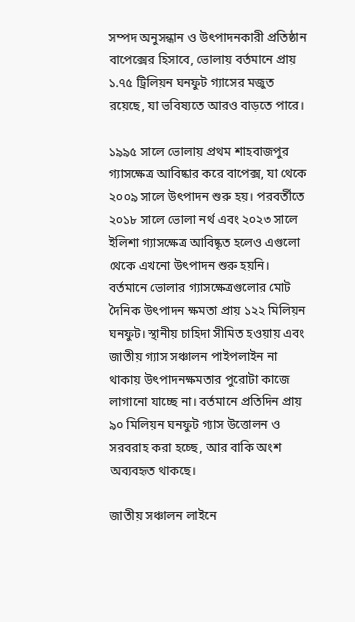সম্পদ অনুসন্ধান ও উৎপাদনকারী প্রতিষ্ঠান বাপেক্সের হিসাবে, ভোলায় বর্তমানে প্রায় ১.৭৫ ট্রিলিয়ন ঘনফুট গ্যাসের মজুত রয়েছে, যা ভবিষ্যতে আরও বাড়তে পারে।

১৯৯৫ সালে ভোলায় প্রথম শাহবাজপুর গ্যাসক্ষেত্র আবিষ্কার করে বাপেক্স, যা থেকে ২০০৯ সালে উৎপাদন শুরু হয়। পরবর্তীতে ২০১৮ সালে ভোলা নর্থ এবং ২০২৩ সালে ইলিশা গ্যাসক্ষেত্র আবিষ্কৃত হলেও এগুলো থেকে এখনো উৎপাদন শুরু হয়নি। বর্তমানে ভোলার গ্যাসক্ষেত্রগুলোর মোট দৈনিক উৎপাদন ক্ষমতা প্রায় ১২২ মিলিয়ন ঘনফুট। স্থানীয় চাহিদা সীমিত হওয়ায় এবং জাতীয় গ্যাস সঞ্চালন পাইপলাইন না থাকায় উৎপাদনক্ষমতার পুরোটা কাজে লাগানো যাচ্ছে না। বর্তমানে প্রতিদিন প্রায় ৯০ মিলিয়ন ঘনফুট গ্যাস উত্তোলন ও সরবরাহ করা হচ্ছে, আর বাকি অংশ অব্যবহৃত থাকছে।

জাতীয় সঞ্চালন লাইনে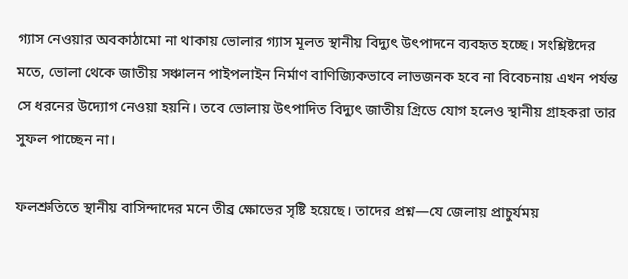গ্যাস নেওয়ার অবকাঠামো না থাকায় ভোলার গ্যাস মূলত স্থানীয় বিদ্যুৎ উৎপাদনে ব্যবহৃত হচ্ছে। সংশ্লিষ্টদের মতে, ভোলা থেকে জাতীয় সঞ্চালন পাইপলাইন নির্মাণ বাণিজ্যিকভাবে লাভজনক হবে না বিবেচনায় এখন পর্যন্ত সে ধরনের উদ্যোগ নেওয়া হয়নি। তবে ভোলায় উৎপাদিত বিদ্যুৎ জাতীয় গ্রিডে যোগ হলেও স্থানীয় গ্রাহকরা তার সুফল পাচ্ছেন না।

ফলশ্রুতিতে স্থানীয় বাসিন্দাদের মনে তীব্র ক্ষোভের সৃষ্টি হয়েছে। তাদের প্রশ্ন—যে জেলায় প্রাচুর্যময়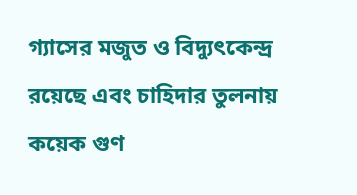গ্যাসের মজুত ও বিদ্যুৎকেন্দ্র রয়েছে এবং চাহিদার তুলনায় কয়েক গুণ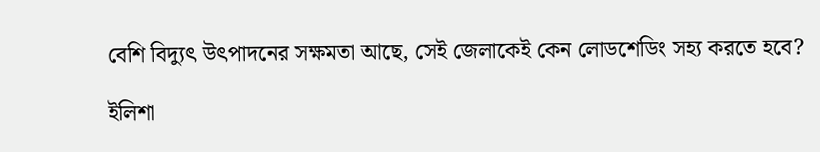বেশি বিদ্যুৎ উৎপাদনের সক্ষমতা আছে, সেই জেলাকেই কেন লোডশেডিং সহ্য করতে হবে?

ইলিশা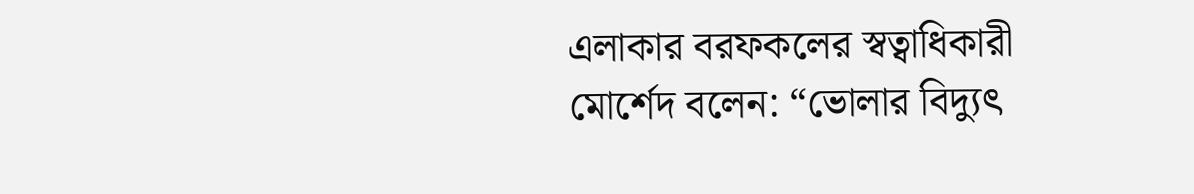এলাকার বরফকলের স্বত্বাধিকারী মোর্শেদ বলেন: “ভোলার বিদ্যুৎ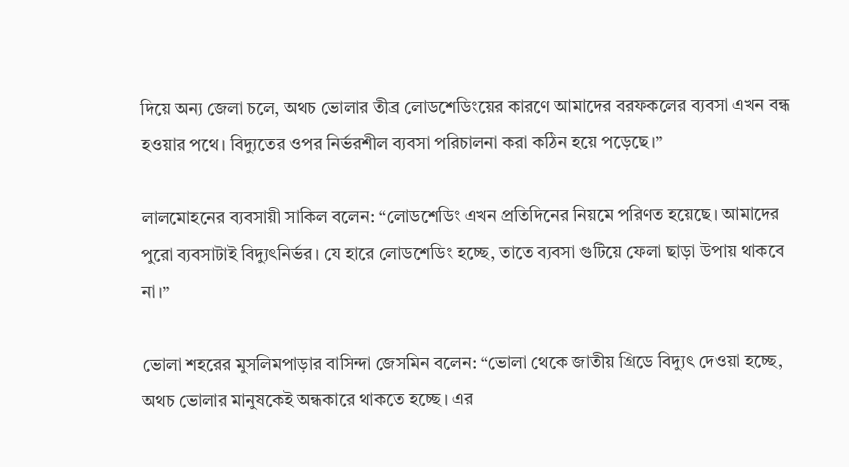দিয়ে অন্য জেলা চলে, অথচ ভোলার তীব্র লোডশেডিংয়ের কারণে আমাদের বরফকলের ব্যবসা এখন বন্ধ হওয়ার পথে। বিদ্যুতের ওপর নির্ভরশীল ব্যবসা পরিচালনা করা কঠিন হয়ে পড়েছে।”

লালমোহনের ব্যবসায়ী সাকিল বলেন: “লোডশেডিং এখন প্রতিদিনের নিয়মে পরিণত হয়েছে। আমাদের পুরো ব্যবসাটাই বিদ্যুৎনির্ভর। যে হারে লোডশেডিং হচ্ছে, তাতে ব্যবসা গুটিয়ে ফেলা ছাড়া উপায় থাকবে না।”

ভোলা শহরের মুসলিমপাড়ার বাসিন্দা জেসমিন বলেন: “ভোলা থেকে জাতীয় গ্রিডে বিদ্যুৎ দেওয়া হচ্ছে, অথচ ভোলার মানুষকেই অন্ধকারে থাকতে হচ্ছে। এর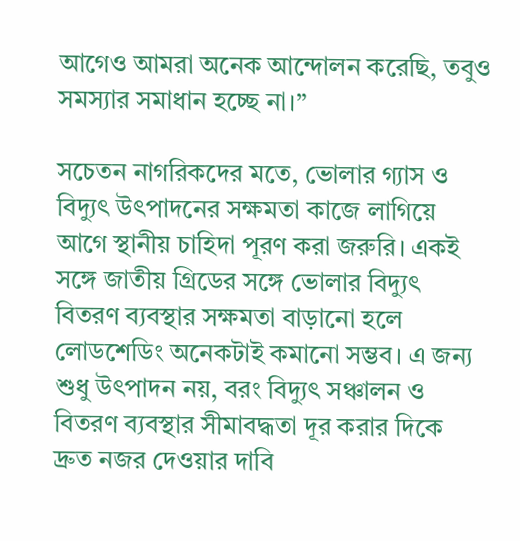আগেও আমরা অনেক আন্দোলন করেছি, তবুও সমস্যার সমাধান হচ্ছে না।”

সচেতন নাগরিকদের মতে, ভোলার গ্যাস ও বিদ্যুৎ উৎপাদনের সক্ষমতা কাজে লাগিয়ে আগে স্থানীয় চাহিদা পূরণ করা জরুরি। একই সঙ্গে জাতীয় গ্রিডের সঙ্গে ভোলার বিদ্যুৎ বিতরণ ব্যবস্থার সক্ষমতা বাড়ানো হলে লোডশেডিং অনেকটাই কমানো সম্ভব। এ জন্য শুধু উৎপাদন নয়, বরং বিদ্যুৎ সঞ্চালন ও বিতরণ ব্যবস্থার সীমাবদ্ধতা দূর করার দিকে দ্রুত নজর দেওয়ার দাবি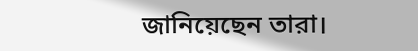জানিয়েছেন তারা।